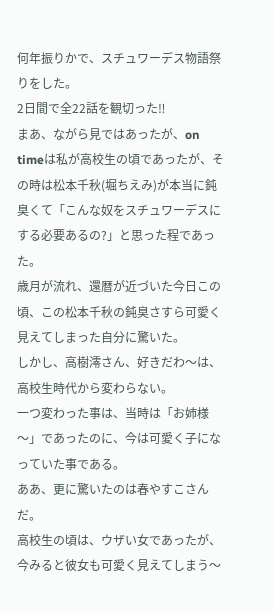何年振りかで、スチュワーデス物語祭りをした。
2日間で全22話を観切った‼
まあ、ながら見ではあったが、on timeは私が高校生の頃であったが、その時は松本千秋(堀ちえみ)が本当に鈍臭くて「こんな奴をスチュワーデスにする必要あるの?」と思った程であった。
歳月が流れ、還暦が近づいた今日この頃、この松本千秋の鈍臭さすら可愛く見えてしまった自分に驚いた。
しかし、高樹澪さん、好きだわ〜は、高校生時代から変わらない。
一つ変わった事は、当時は「お姉様〜」であったのに、今は可愛く子になっていた事である。
ああ、更に驚いたのは春やすこさんだ。
高校生の頃は、ウザい女であったが、今みると彼女も可愛く見えてしまう〜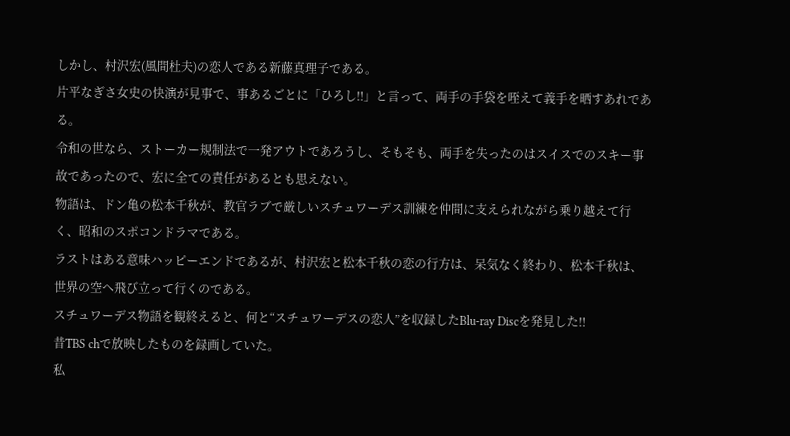しかし、村沢宏(風間杜夫)の恋人である新藤真理子である。
片平なぎさ女史の快演が見事で、事あるごとに「ひろし‼」と言って、両手の手袋を咥えて義手を晒すあれである。
令和の世なら、ストーカー規制法で一発アウトであろうし、そもそも、両手を失ったのはスイスでのスキー事故であったので、宏に全ての責任があるとも思えない。
物語は、ドン亀の松本千秋が、教官ラブで厳しいスチュワーデス訓練を仲間に支えられながら乗り越えて行く、昭和のスポコンドラマである。
ラストはある意味ハッピーエンドであるが、村沢宏と松本千秋の恋の行方は、呆気なく終わり、松本千秋は、世界の空へ飛び立って行くのである。
スチュワーデス物語を観終えると、何と“スチュワーデスの恋人”を収録したBlu-ray Discを発見した‼
昔TBS chで放映したものを録画していた。
私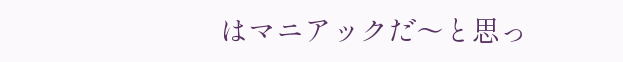はマニアックだ〜と思っ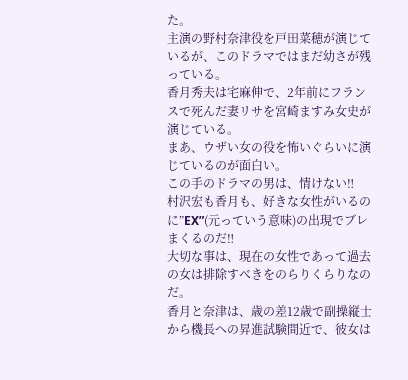た。
主演の野村奈津役を戸田菜穂が演じているが、このドラマではまだ幼さが残っている。
香月秀夫は宅麻伸で、2年前にフランスで死んだ妻リサを宮崎ますみ女史が演じている。
まあ、ウザい女の役を怖いぐらいに演じているのが面白い。
この手のドラマの男は、情けない‼
村沢宏も香月も、好きな女性がいるのに”EX”(元っていう意味)の出現でブレまくるのだ‼
大切な事は、現在の女性であって過去の女は排除すべきをのらりくらりなのだ。
香月と奈津は、歳の差12歳で副操縦士から機長への昇進試験間近で、彼女は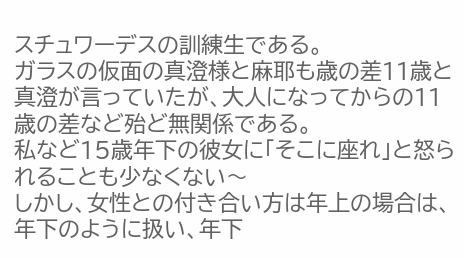スチュワーデスの訓練生である。
ガラスの仮面の真澄様と麻耶も歳の差11歳と真澄が言っていたが、大人になってからの11歳の差など殆ど無関係である。
私など15歳年下の彼女に「そこに座れ」と怒られることも少なくない〜
しかし、女性との付き合い方は年上の場合は、年下のように扱い、年下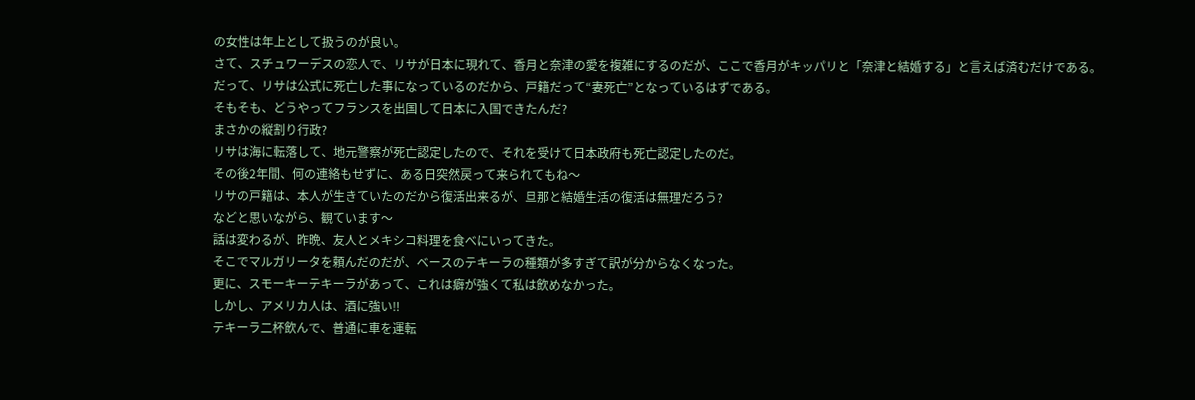の女性は年上として扱うのが良い。
さて、スチュワーデスの恋人で、リサが日本に現れて、香月と奈津の愛を複雑にするのだが、ここで香月がキッパリと「奈津と結婚する」と言えば済むだけである。
だって、リサは公式に死亡した事になっているのだから、戸籍だって“妻死亡”となっているはずである。
そもそも、どうやってフランスを出国して日本に入国できたんだ?
まさかの縦割り行政?
リサは海に転落して、地元警察が死亡認定したので、それを受けて日本政府も死亡認定したのだ。
その後2年間、何の連絡もせずに、ある日突然戻って来られてもね〜
リサの戸籍は、本人が生きていたのだから復活出来るが、旦那と結婚生活の復活は無理だろう?
などと思いながら、観ています〜
話は変わるが、昨晩、友人とメキシコ料理を食べにいってきた。
そこでマルガリータを頼んだのだが、ベースのテキーラの種類が多すぎて訳が分からなくなった。
更に、スモーキーテキーラがあって、これは癖が強くて私は飲めなかった。
しかし、アメリカ人は、酒に強い‼
テキーラ二杯飲んで、普通に車を運転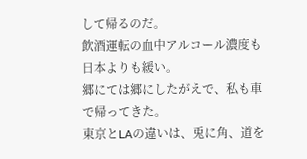して帰るのだ。
飲酒運転の血中アルコール濃度も日本よりも緩い。
郷にては郷にしたがえで、私も車で帰ってきた。
東京とLAの違いは、兎に角、道を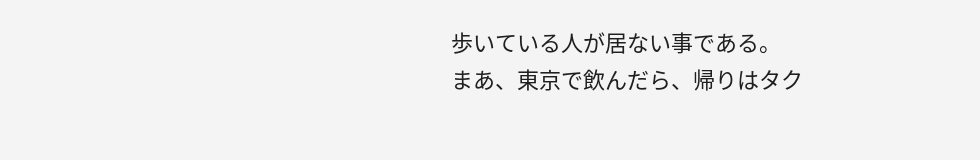歩いている人が居ない事である。
まあ、東京で飲んだら、帰りはタク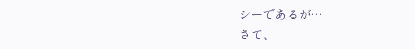シーであるが…
さて、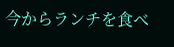今からランチを食べ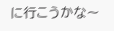に行こうかな〜